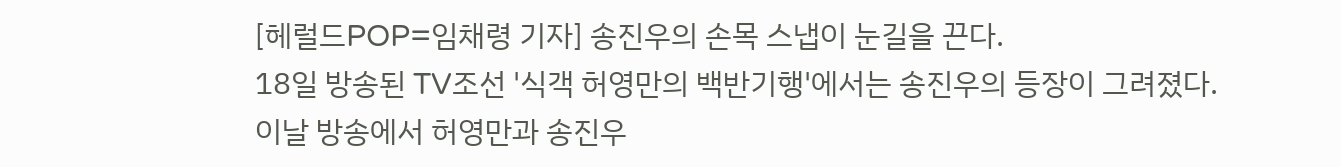[헤럴드POP=임채령 기자] 송진우의 손목 스냅이 눈길을 끈다.
18일 방송된 TV조선 '식객 허영만의 백반기행'에서는 송진우의 등장이 그려졌다.
이날 방송에서 허영만과 송진우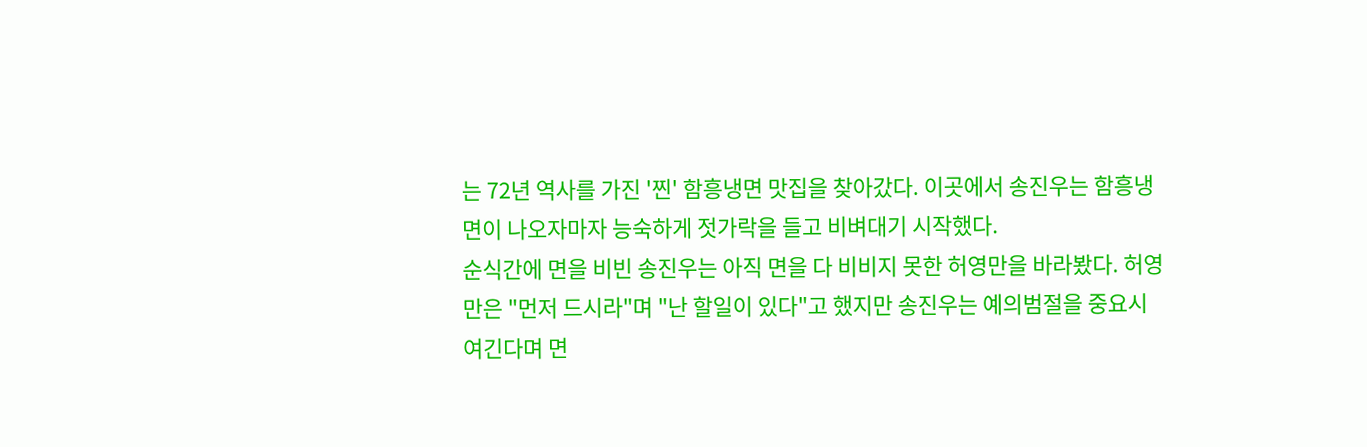는 72년 역사를 가진 '찐' 함흥냉면 맛집을 찾아갔다. 이곳에서 송진우는 함흥냉면이 나오자마자 능숙하게 젓가락을 들고 비벼대기 시작했다.
순식간에 면을 비빈 송진우는 아직 면을 다 비비지 못한 허영만을 바라봤다. 허영만은 "먼저 드시라"며 "난 할일이 있다"고 했지만 송진우는 예의범절을 중요시 여긴다며 면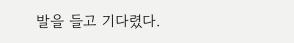발을 들고 기다렸다.